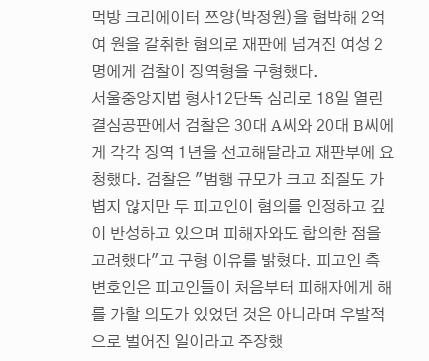먹방 크리에이터 쯔양(박정원)을 협박해 2억여 원을 갈취한 혐의로 재판에 넘겨진 여성 2명에게 검찰이 징역형을 구형했다.
서울중앙지법 형사12단독 심리로 18일 열린 결심공판에서 검찰은 30대 A씨와 20대 B씨에게 각각 징역 1년을 선고해달라고 재판부에 요청했다. 검찰은 "범행 규모가 크고 죄질도 가볍지 않지만 두 피고인이 혐의를 인정하고 깊이 반성하고 있으며 피해자와도 합의한 점을 고려했다"고 구형 이유를 밝혔다. 피고인 측 변호인은 피고인들이 처음부터 피해자에게 해를 가할 의도가 있었던 것은 아니라며 우발적으로 벌어진 일이라고 주장했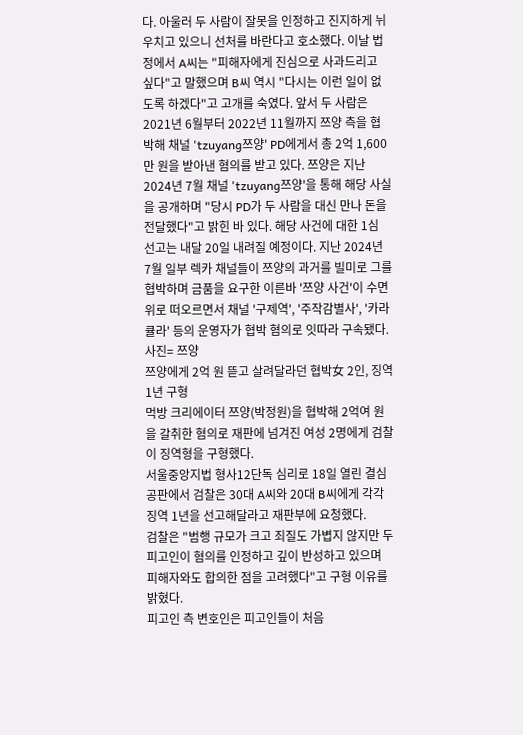다. 아울러 두 사람이 잘못을 인정하고 진지하게 뉘우치고 있으니 선처를 바란다고 호소했다. 이날 법정에서 A씨는 "피해자에게 진심으로 사과드리고 싶다"고 말했으며 B씨 역시 "다시는 이런 일이 없도록 하겠다"고 고개를 숙였다. 앞서 두 사람은 2021년 6월부터 2022년 11월까지 쯔양 측을 협박해 채널 'tzuyang쯔양' PD에게서 총 2억 1,600만 원을 받아낸 혐의를 받고 있다. 쯔양은 지난 2024년 7월 채널 'tzuyang쯔양'을 통해 해당 사실을 공개하며 "당시 PD가 두 사람을 대신 만나 돈을 전달했다"고 밝힌 바 있다. 해당 사건에 대한 1심 선고는 내달 20일 내려질 예정이다. 지난 2024년 7월 일부 렉카 채널들이 쯔양의 과거를 빌미로 그를 협박하며 금품을 요구한 이른바 '쯔양 사건'이 수면 위로 떠오르면서 채널 '구제역', '주작감별사', '카라큘라' 등의 운영자가 협박 혐의로 잇따라 구속됐다. 사진= 쯔양
쯔양에게 2억 원 뜯고 살려달라던 협박女 2인, 징역 1년 구형
먹방 크리에이터 쯔양(박정원)을 협박해 2억여 원을 갈취한 혐의로 재판에 넘겨진 여성 2명에게 검찰이 징역형을 구형했다.
서울중앙지법 형사12단독 심리로 18일 열린 결심공판에서 검찰은 30대 A씨와 20대 B씨에게 각각 징역 1년을 선고해달라고 재판부에 요청했다.
검찰은 "범행 규모가 크고 죄질도 가볍지 않지만 두 피고인이 혐의를 인정하고 깊이 반성하고 있으며 피해자와도 합의한 점을 고려했다"고 구형 이유를 밝혔다.
피고인 측 변호인은 피고인들이 처음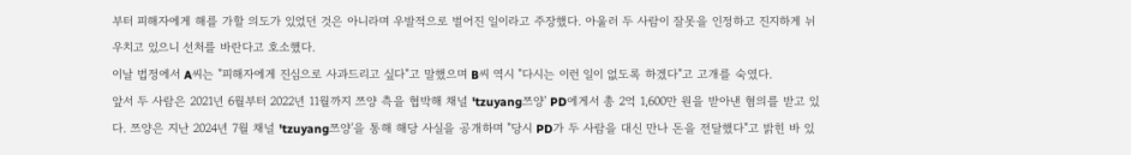부터 피해자에게 해를 가할 의도가 있었던 것은 아니라며 우발적으로 벌어진 일이라고 주장했다. 아울러 두 사람이 잘못을 인정하고 진지하게 뉘우치고 있으니 선처를 바란다고 호소했다.
이날 법정에서 A씨는 "피해자에게 진심으로 사과드리고 싶다"고 말했으며 B씨 역시 "다시는 이런 일이 없도록 하겠다"고 고개를 숙였다.
앞서 두 사람은 2021년 6월부터 2022년 11월까지 쯔양 측을 협박해 채널 'tzuyang쯔양' PD에게서 총 2억 1,600만 원을 받아낸 혐의를 받고 있다. 쯔양은 지난 2024년 7월 채널 'tzuyang쯔양'을 통해 해당 사실을 공개하며 "당시 PD가 두 사람을 대신 만나 돈을 전달했다"고 밝힌 바 있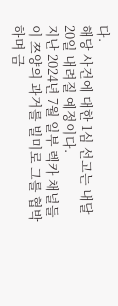다.
해당 사건에 대한 1심 선고는 내달 20일 내려질 예정이다.
지난 2024년 7월 일부 렉카 채널들이 쯔양의 과거를 빌미로 그를 협박하며 금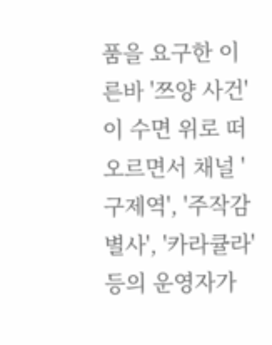품을 요구한 이른바 '쯔양 사건'이 수면 위로 떠오르면서 채널 '구제역', '주작감별사', '카라큘라' 등의 운영자가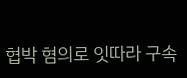협박 혐의로 잇따라 구속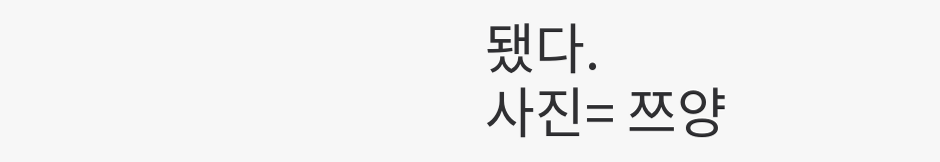됐다.
사진= 쯔양